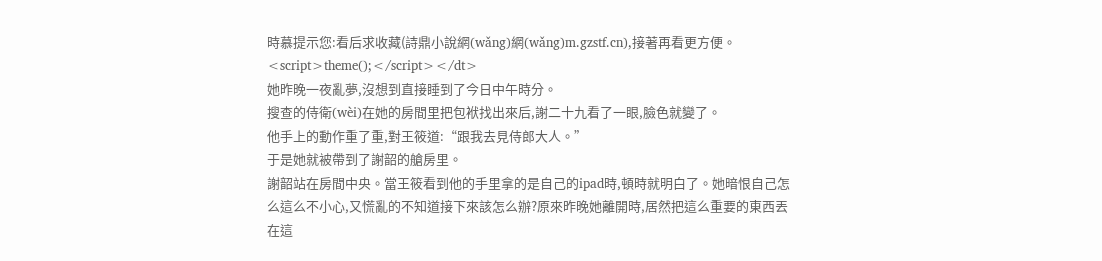時慕提示您:看后求收藏(詩鼎小說網(wǎng)網(wǎng)m.gzstf.cn),接著再看更方便。
<script>theme();</script></dt>
她昨晚一夜亂夢,沒想到直接睡到了今日中午時分。
搜查的侍衛(wèi)在她的房間里把包袱找出來后,謝二十九看了一眼,臉色就變了。
他手上的動作重了重,對王筱道:“跟我去見侍郎大人。”
于是她就被帶到了謝韶的艙房里。
謝韶站在房間中央。當王筱看到他的手里拿的是自己的ipad時,頓時就明白了。她暗恨自己怎么這么不小心,又慌亂的不知道接下來該怎么辦?原來昨晚她離開時,居然把這么重要的東西丟在這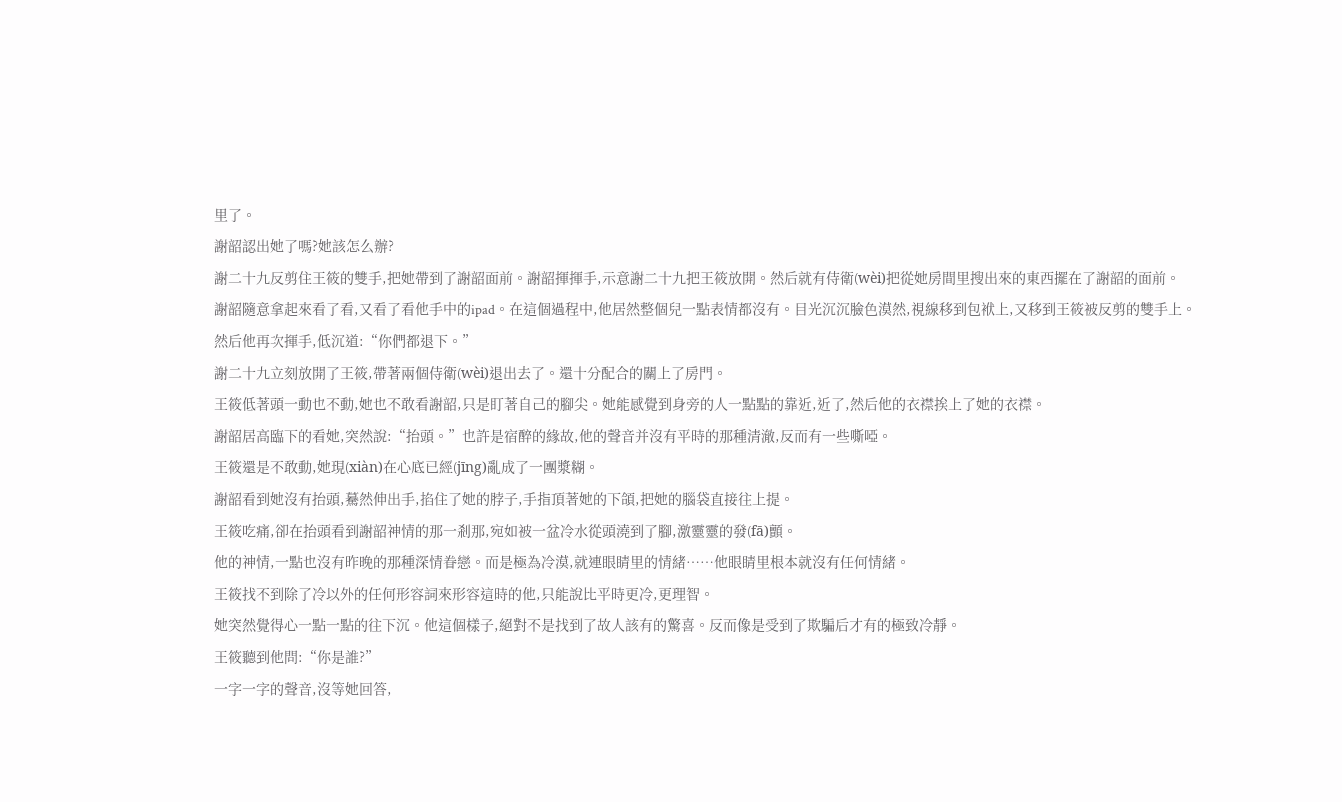里了。
謝韶認出她了嗎?她該怎么辦?
謝二十九反剪住王筱的雙手,把她帶到了謝韶面前。謝韶揮揮手,示意謝二十九把王筱放開。然后就有侍衛(wèi)把從她房間里搜出來的東西擺在了謝韶的面前。
謝韶隨意拿起來看了看,又看了看他手中的ipad。在這個過程中,他居然整個兒一點表情都沒有。目光沉沉臉色漠然,視線移到包袱上,又移到王筱被反剪的雙手上。
然后他再次揮手,低沉道:“你們都退下。”
謝二十九立刻放開了王筱,帶著兩個侍衛(wèi)退出去了。還十分配合的關上了房門。
王筱低著頭一動也不動,她也不敢看謝韶,只是盯著自己的腳尖。她能感覺到身旁的人一點點的靠近,近了,然后他的衣襟挨上了她的衣襟。
謝韶居高臨下的看她,突然說:“抬頭。”也許是宿醉的緣故,他的聲音并沒有平時的那種清澈,反而有一些嘶啞。
王筱還是不敢動,她現(xiàn)在心底已經(jīng)亂成了一團漿糊。
謝韶看到她沒有抬頭,驀然伸出手,掐住了她的脖子,手指頂著她的下頜,把她的腦袋直接往上提。
王筱吃痛,卻在抬頭看到謝韶神情的那一剎那,宛如被一盆冷水從頭澆到了腳,激靈靈的發(fā)顫。
他的神情,一點也沒有昨晚的那種深情眷戀。而是極為冷漠,就連眼睛里的情緒……他眼睛里根本就沒有任何情緒。
王筱找不到除了冷以外的任何形容詞來形容這時的他,只能說比平時更冷,更理智。
她突然覺得心一點一點的往下沉。他這個樣子,絕對不是找到了故人該有的驚喜。反而像是受到了欺騙后才有的極致冷靜。
王筱聽到他問:“你是誰?”
一字一字的聲音,沒等她回答,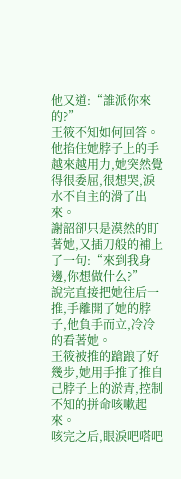他又道:“誰派你來的?”
王筱不知如何回答。他掐住她脖子上的手越來越用力,她突然覺得很委屈,很想哭,淚水不自主的滑了出來。
謝韶卻只是漠然的盯著她,又插刀般的補上了一句:“來到我身邊,你想做什么?”
說完直接把她往后一推,手離開了她的脖子,他負手而立,冷冷的看著她。
王筱被推的蹌踉了好幾步,她用手推了推自己脖子上的淤青,控制不知的拼命咳嗽起來。
咳完之后,眼淚吧嗒吧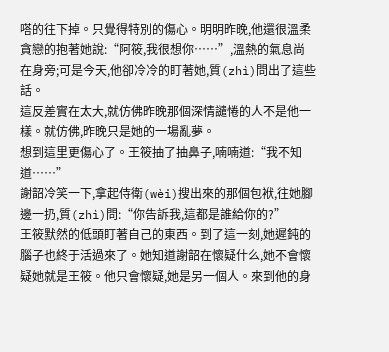嗒的往下掉。只覺得特別的傷心。明明昨晚,他還很溫柔貪戀的抱著她說:“阿筱,我很想你……”,溫熱的氣息尚在身旁;可是今天,他卻冷冷的盯著她,質(zhì)問出了這些話。
這反差實在太大,就仿佛昨晚那個深情譴惓的人不是他一樣。就仿佛,昨晚只是她的一場亂夢。
想到這里更傷心了。王筱抽了抽鼻子,喃喃道:“我不知道……”
謝韶冷笑一下,拿起侍衛(wèi)搜出來的那個包袱,往她腳邊一扔,質(zhì)問:“你告訴我,這都是誰給你的?”
王筱默然的低頭盯著自己的東西。到了這一刻,她遲鈍的腦子也終于活過來了。她知道謝韶在懷疑什么,她不會懷疑她就是王筱。他只會懷疑,她是另一個人。來到他的身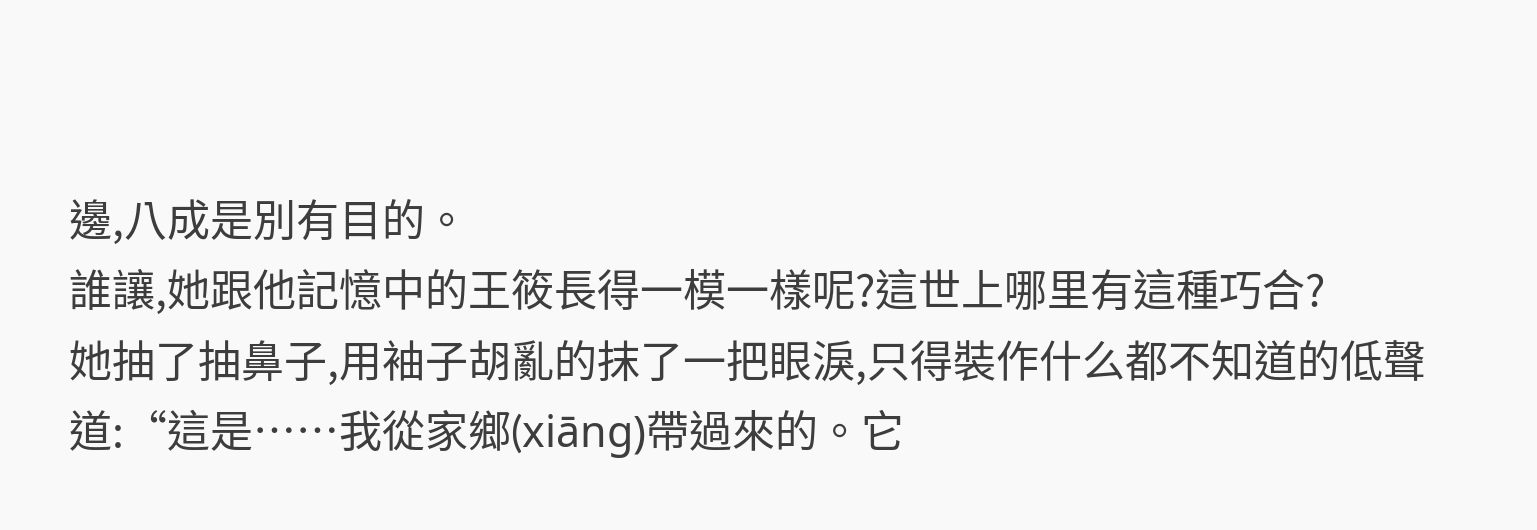邊,八成是別有目的。
誰讓,她跟他記憶中的王筱長得一模一樣呢?這世上哪里有這種巧合?
她抽了抽鼻子,用袖子胡亂的抹了一把眼淚,只得裝作什么都不知道的低聲道:“這是……我從家鄉(xiāng)帶過來的。它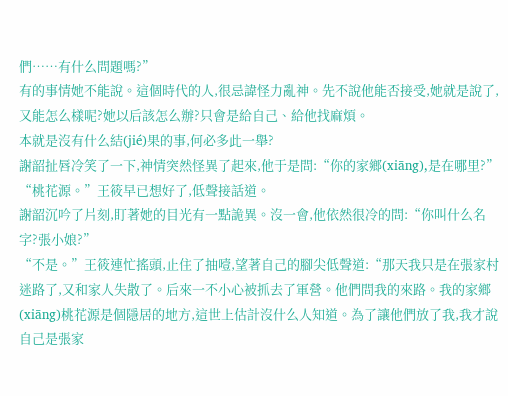們……有什么問題嗎?”
有的事情她不能說。這個時代的人,很忌諱怪力亂神。先不說他能否接受,她就是說了,又能怎么樣呢?她以后該怎么辦?只會是給自己、給他找麻煩。
本就是沒有什么結(jié)果的事,何必多此一舉?
謝韶扯唇冷笑了一下,神情突然怪異了起來,他于是問:“你的家鄉(xiāng),是在哪里?”
“桃花源。”王筱早已想好了,低聲接話道。
謝韶沉吟了片刻,盯著她的目光有一點詭異。沒一會,他依然很冷的問:“你叫什么名字?張小娘?”
“不是。”王筱連忙搖頭,止住了抽噎,望著自己的腳尖低聲道:“那天我只是在張家村迷路了,又和家人失散了。后來一不小心被抓去了軍營。他們問我的來路。我的家鄉(xiāng)桃花源是個隱居的地方,這世上估計沒什么人知道。為了讓他們放了我,我才說自己是張家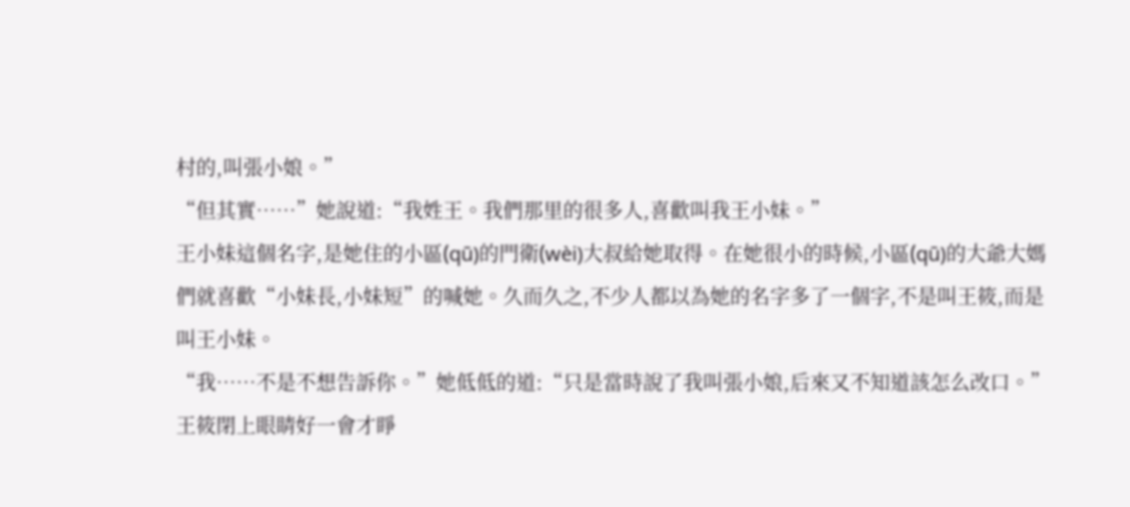村的,叫張小娘。”
“但其實……”她說道:“我姓王。我們那里的很多人,喜歡叫我王小妹。”
王小妹這個名字,是她住的小區(qū)的門衛(wèi)大叔給她取得。在她很小的時候,小區(qū)的大爺大媽們就喜歡“小妹長,小妹短”的喊她。久而久之,不少人都以為她的名字多了一個字,不是叫王筱,而是叫王小妹。
“我……不是不想告訴你。”她低低的道:“只是當時說了我叫張小娘,后來又不知道該怎么改口。”
王筱閉上眼睛好一會才睜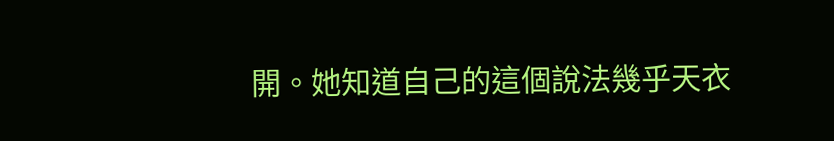開。她知道自己的這個說法幾乎天衣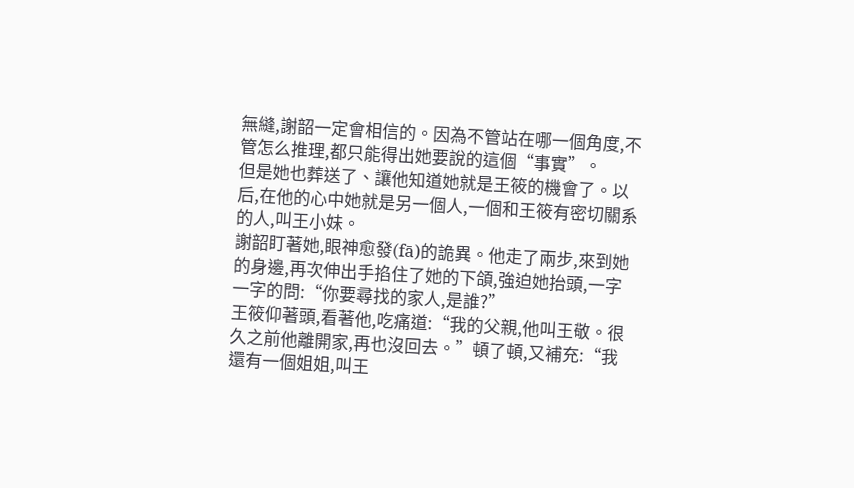無縫,謝韶一定會相信的。因為不管站在哪一個角度,不管怎么推理,都只能得出她要說的這個“事實”。
但是她也葬送了、讓他知道她就是王筱的機會了。以后,在他的心中她就是另一個人,一個和王筱有密切關系的人,叫王小妹。
謝韶盯著她,眼神愈發(fā)的詭異。他走了兩步,來到她的身邊,再次伸出手掐住了她的下頜,強迫她抬頭,一字一字的問:“你要尋找的家人,是誰?”
王筱仰著頭,看著他,吃痛道:“我的父親,他叫王敬。很久之前他離開家,再也沒回去。”頓了頓,又補充:“我還有一個姐姐,叫王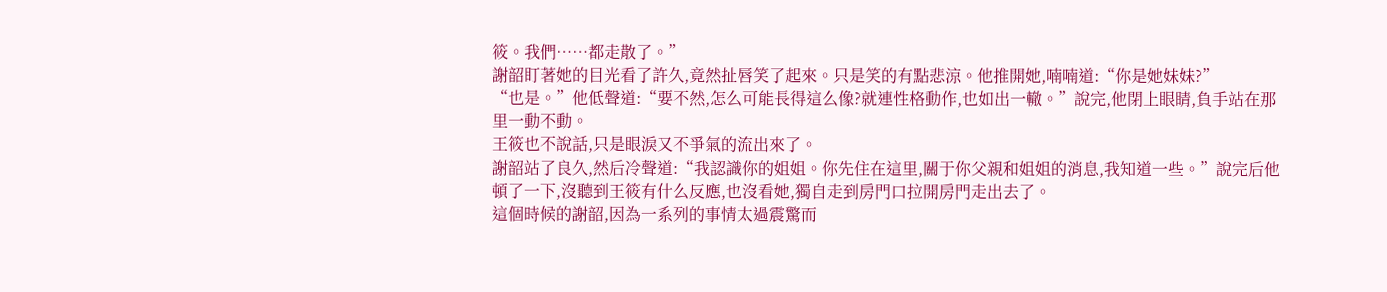筱。我們……都走散了。”
謝韶盯著她的目光看了許久,竟然扯唇笑了起來。只是笑的有點悲涼。他推開她,喃喃道:“你是她妹妹?”
“也是。”他低聲道:“要不然,怎么可能長得這么像?就連性格動作,也如出一轍。”說完,他閉上眼睛,負手站在那里一動不動。
王筱也不說話,只是眼淚又不爭氣的流出來了。
謝韶站了良久,然后冷聲道:“我認識你的姐姐。你先住在這里,關于你父親和姐姐的消息,我知道一些。”說完后他頓了一下,沒聽到王筱有什么反應,也沒看她,獨自走到房門口拉開房門走出去了。
這個時候的謝韶,因為一系列的事情太過震驚而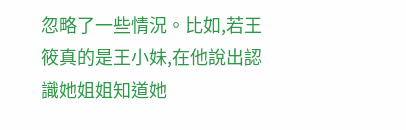忽略了一些情況。比如,若王筱真的是王小妹,在他說出認識她姐姐知道她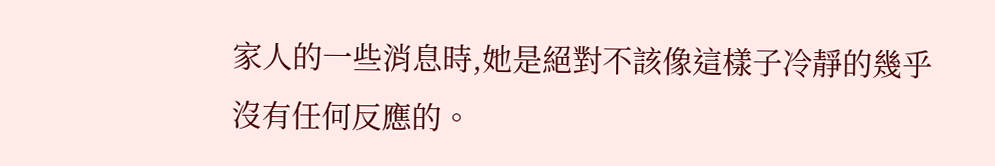家人的一些消息時,她是絕對不該像這樣子冷靜的幾乎沒有任何反應的。